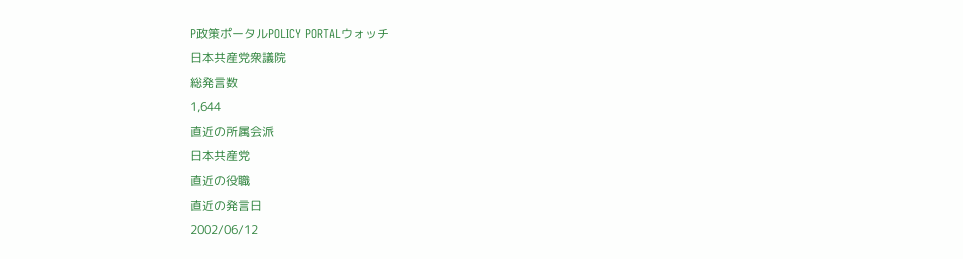P政策ポータルPOLICY PORTALウォッチ
日本共産党衆議院
総発言数
1,644
直近の所属会派
日本共産党
直近の役職
直近の発言日
2002/06/12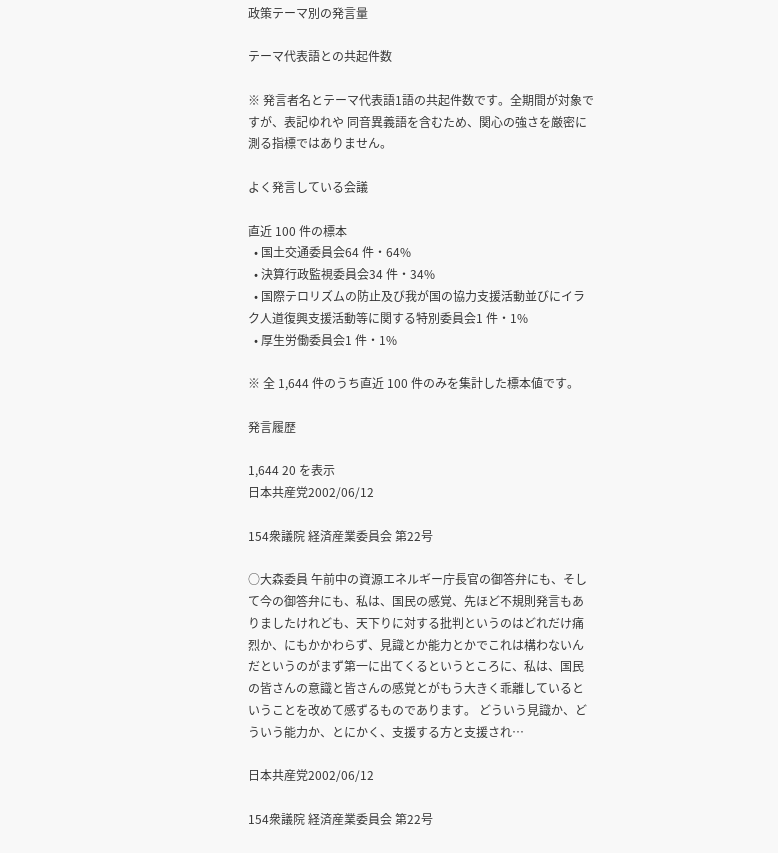政策テーマ別の発言量

テーマ代表語との共起件数

※ 発言者名とテーマ代表語1語の共起件数です。全期間が対象ですが、表記ゆれや 同音異義語を含むため、関心の強さを厳密に測る指標ではありません。

よく発言している会議

直近 100 件の標本
  • 国土交通委員会64 件・64%
  • 決算行政監視委員会34 件・34%
  • 国際テロリズムの防止及び我が国の協力支援活動並びにイラク人道復興支援活動等に関する特別委員会1 件・1%
  • 厚生労働委員会1 件・1%

※ 全 1,644 件のうち直近 100 件のみを集計した標本値です。

発言履歴

1,644 20 を表示
日本共産党2002/06/12

154衆議院 経済産業委員会 第22号

○大森委員 午前中の資源エネルギー庁長官の御答弁にも、そして今の御答弁にも、私は、国民の感覚、先ほど不規則発言もありましたけれども、天下りに対する批判というのはどれだけ痛烈か、にもかかわらず、見識とか能力とかでこれは構わないんだというのがまず第一に出てくるというところに、私は、国民の皆さんの意識と皆さんの感覚とがもう大きく乖離しているということを改めて感ずるものであります。 どういう見識か、どういう能力か、とにかく、支援する方と支援され…

日本共産党2002/06/12

154衆議院 経済産業委員会 第22号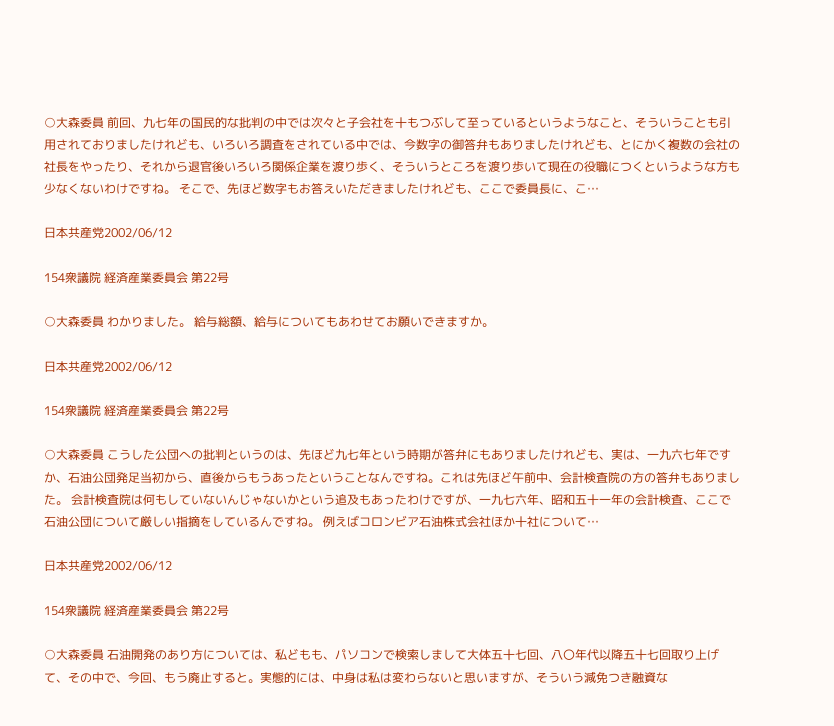○大森委員 前回、九七年の国民的な批判の中では次々と子会社を十もつぶして至っているというようなこと、そういうことも引用されておりましたけれども、いろいろ調査をされている中では、今数字の御答弁もありましたけれども、とにかく複数の会社の社長をやったり、それから退官後いろいろ関係企業を渡り歩く、そういうところを渡り歩いて現在の役職につくというような方も少なくないわけですね。 そこで、先ほど数字もお答えいただきましたけれども、ここで委員長に、こ…

日本共産党2002/06/12

154衆議院 経済産業委員会 第22号

○大森委員 わかりました。 給与総額、給与についてもあわせてお願いできますか。

日本共産党2002/06/12

154衆議院 経済産業委員会 第22号

○大森委員 こうした公団への批判というのは、先ほど九七年という時期が答弁にもありましたけれども、実は、一九六七年ですか、石油公団発足当初から、直後からもうあったということなんですね。これは先ほど午前中、会計検査院の方の答弁もありました。 会計検査院は何もしていないんじゃないかという追及もあったわけですが、一九七六年、昭和五十一年の会計検査、ここで石油公団について厳しい指摘をしているんですね。 例えばコロンビア石油株式会社ほか十社について…

日本共産党2002/06/12

154衆議院 経済産業委員会 第22号

○大森委員 石油開発のあり方については、私どもも、パソコンで検索しまして大体五十七回、八〇年代以降五十七回取り上げて、その中で、今回、もう廃止すると。実態的には、中身は私は変わらないと思いますが、そういう減免つき融資な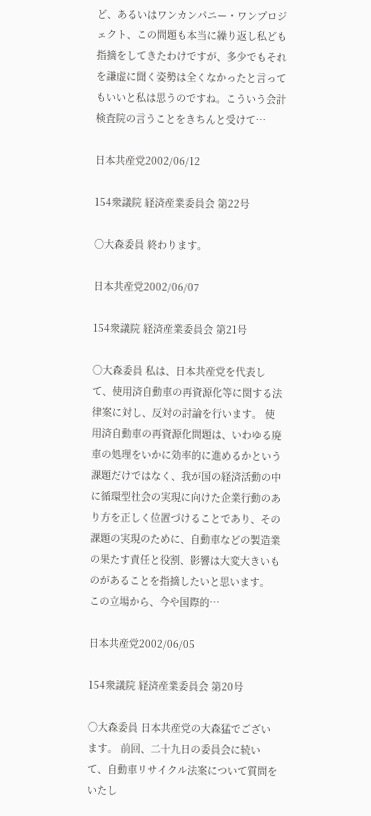ど、あるいはワンカンパニー・ワンプロジェクト、この問題も本当に繰り返し私ども指摘をしてきたわけですが、多少でもそれを謙虚に聞く姿勢は全くなかったと言ってもいいと私は思うのですね。こういう会計検査院の言うことをきちんと受けて…

日本共産党2002/06/12

154衆議院 経済産業委員会 第22号

○大森委員 終わります。

日本共産党2002/06/07

154衆議院 経済産業委員会 第21号

○大森委員 私は、日本共産党を代表して、使用済自動車の再資源化等に関する法律案に対し、反対の討論を行います。 使用済自動車の再資源化問題は、いわゆる廃車の処理をいかに効率的に進めるかという課題だけではなく、我が国の経済活動の中に循環型社会の実現に向けた企業行動のあり方を正しく位置づけることであり、その課題の実現のために、自動車などの製造業の果たす責任と役割、影響は大変大きいものがあることを指摘したいと思います。 この立場から、今や国際的…

日本共産党2002/06/05

154衆議院 経済産業委員会 第20号

○大森委員 日本共産党の大森猛でございます。 前回、二十九日の委員会に続いて、自動車リサイクル法案について質問をいたし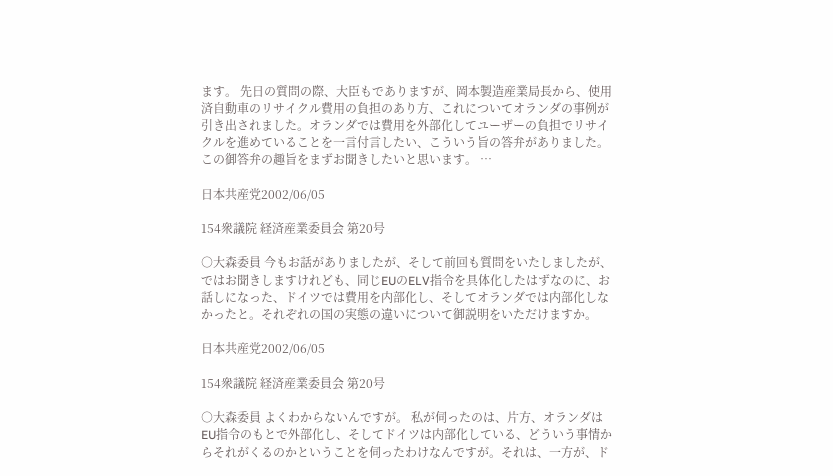ます。 先日の質問の際、大臣もでありますが、岡本製造産業局長から、使用済自動車のリサイクル費用の負担のあり方、これについてオランダの事例が引き出されました。オランダでは費用を外部化してユーザーの負担でリサイクルを進めていることを一言付言したい、こういう旨の答弁がありました。この御答弁の趣旨をまずお聞きしたいと思います。 …

日本共産党2002/06/05

154衆議院 経済産業委員会 第20号

○大森委員 今もお話がありましたが、そして前回も質問をいたしましたが、ではお聞きしますけれども、同じEUのELV指令を具体化したはずなのに、お話しになった、ドイツでは費用を内部化し、そしてオランダでは内部化しなかったと。それぞれの国の実態の違いについて御説明をいただけますか。

日本共産党2002/06/05

154衆議院 経済産業委員会 第20号

○大森委員 よくわからないんですが。 私が伺ったのは、片方、オランダはEU指令のもとで外部化し、そしてドイツは内部化している、どういう事情からそれがくるのかということを伺ったわけなんですが。それは、一方が、ド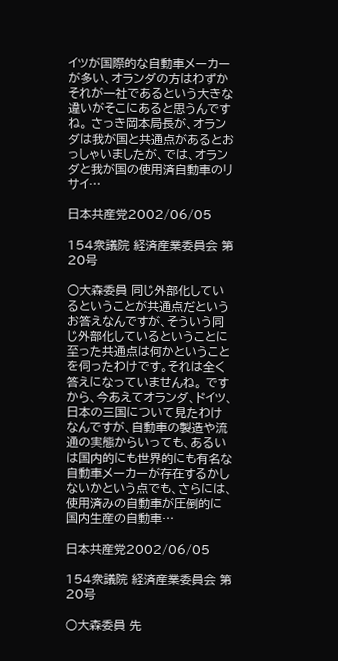イツが国際的な自動車メーカーが多い、オランダの方はわずかそれが一社であるという大きな違いがそこにあると思うんですね。 さっき岡本局長が、オランダは我が国と共通点があるとおっしゃいましたが、では、オランダと我が国の使用済自動車のリサイ…

日本共産党2002/06/05

154衆議院 経済産業委員会 第20号

○大森委員 同じ外部化しているということが共通点だというお答えなんですが、そういう同じ外部化しているということに至った共通点は何かということを伺ったわけです。それは全く答えになっていませんね。 ですから、今あえてオランダ、ドイツ、日本の三国について見たわけなんですが、自動車の製造や流通の実態からいっても、あるいは国内的にも世界的にも有名な自動車メーカーが存在するかしないかという点でも、さらには、使用済みの自動車が圧倒的に国内生産の自動車…

日本共産党2002/06/05

154衆議院 経済産業委員会 第20号

○大森委員 先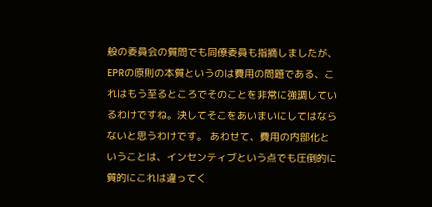般の委員会の質問でも同僚委員も指摘しましたが、EPRの原則の本質というのは費用の問題である、これはもう至るところでそのことを非常に強調しているわけですね。決してそこをあいまいにしてはならないと思うわけです。 あわせて、費用の内部化ということは、インセンティブという点でも圧倒的に質的にこれは違ってく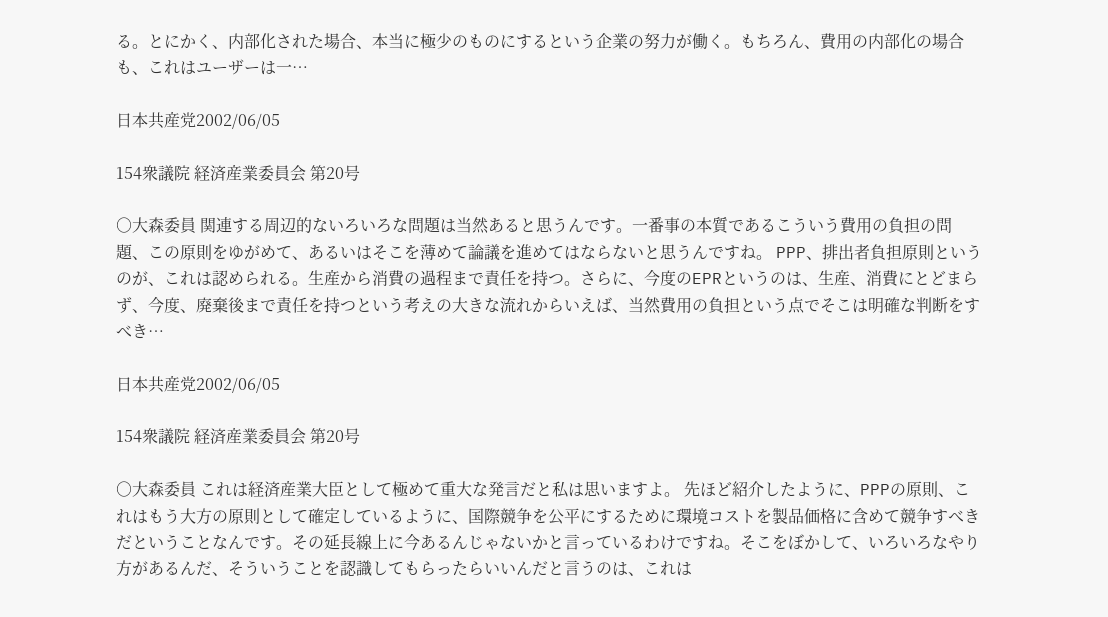る。とにかく、内部化された場合、本当に極少のものにするという企業の努力が働く。もちろん、費用の内部化の場合も、これはユーザーは一…

日本共産党2002/06/05

154衆議院 経済産業委員会 第20号

○大森委員 関連する周辺的ないろいろな問題は当然あると思うんです。一番事の本質であるこういう費用の負担の問題、この原則をゆがめて、あるいはそこを薄めて論議を進めてはならないと思うんですね。 PPP、排出者負担原則というのが、これは認められる。生産から消費の過程まで責任を持つ。さらに、今度のEPRというのは、生産、消費にとどまらず、今度、廃棄後まで責任を持つという考えの大きな流れからいえば、当然費用の負担という点でそこは明確な判断をすべき…

日本共産党2002/06/05

154衆議院 経済産業委員会 第20号

○大森委員 これは経済産業大臣として極めて重大な発言だと私は思いますよ。 先ほど紹介したように、PPPの原則、これはもう大方の原則として確定しているように、国際競争を公平にするために環境コストを製品価格に含めて競争すべきだということなんです。その延長線上に今あるんじゃないかと言っているわけですね。そこをぼかして、いろいろなやり方があるんだ、そういうことを認識してもらったらいいんだと言うのは、これは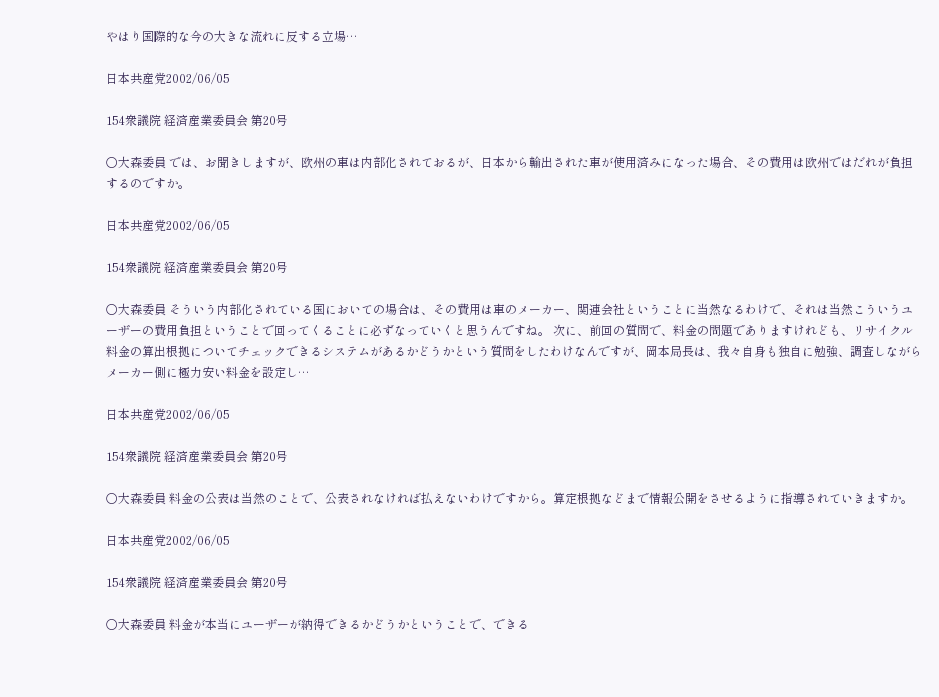やはり国際的な今の大きな流れに反する立場…

日本共産党2002/06/05

154衆議院 経済産業委員会 第20号

○大森委員 では、お聞きしますが、欧州の車は内部化されておるが、日本から輸出された車が使用済みになった場合、その費用は欧州ではだれが負担するのですか。

日本共産党2002/06/05

154衆議院 経済産業委員会 第20号

○大森委員 そういう内部化されている国においての場合は、その費用は車のメーカー、関連会社ということに当然なるわけで、それは当然こういうユーザーの費用負担ということで回ってくることに必ずなっていくと思うんですね。 次に、前回の質問で、料金の問題でありますけれども、リサイクル料金の算出根拠についてチェックできるシステムがあるかどうかという質問をしたわけなんですが、岡本局長は、我々自身も独自に勉強、調査しながらメーカー側に極力安い料金を設定し…

日本共産党2002/06/05

154衆議院 経済産業委員会 第20号

○大森委員 料金の公表は当然のことで、公表されなければ払えないわけですから。算定根拠などまで情報公開をさせるように指導されていきますか。

日本共産党2002/06/05

154衆議院 経済産業委員会 第20号

○大森委員 料金が本当にユーザーが納得できるかどうかということで、できる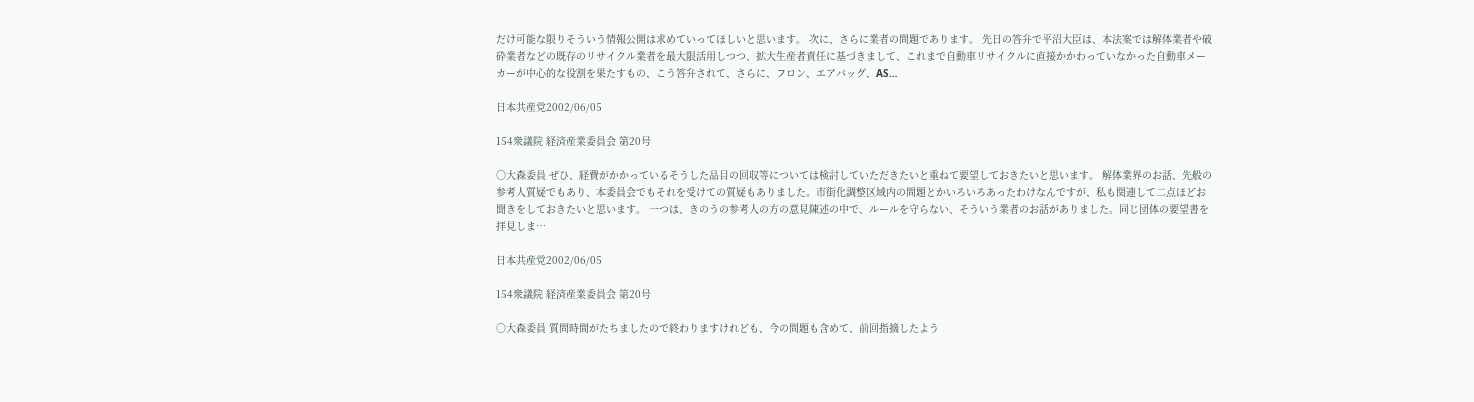だけ可能な限りそういう情報公開は求めていってほしいと思います。 次に、さらに業者の問題であります。 先日の答弁で平沼大臣は、本法案では解体業者や破砕業者などの既存のリサイクル業者を最大限活用しつつ、拡大生産者責任に基づきまして、これまで自動車リサイクルに直接かかわっていなかった自動車メーカーが中心的な役割を果たすもの、こう答弁されて、さらに、フロン、エアバッグ、AS…

日本共産党2002/06/05

154衆議院 経済産業委員会 第20号

○大森委員 ぜひ、経費がかかっているそうした品目の回収等については検討していただきたいと重ねて要望しておきたいと思います。 解体業界のお話、先般の参考人質疑でもあり、本委員会でもそれを受けての質疑もありました。市街化調整区域内の問題とかいろいろあったわけなんですが、私も関連して二点ほどお聞きをしておきたいと思います。 一つは、きのうの参考人の方の意見陳述の中で、ルールを守らない、そういう業者のお話がありました。同じ団体の要望書を拝見しま…

日本共産党2002/06/05

154衆議院 経済産業委員会 第20号

○大森委員 質問時間がたちましたので終わりますけれども、今の問題も含めて、前回指摘したよう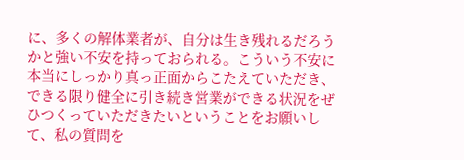に、多くの解体業者が、自分は生き残れるだろうかと強い不安を持っておられる。こういう不安に本当にしっかり真っ正面からこたえていただき、できる限り健全に引き続き営業ができる状況をぜひつくっていただきたいということをお願いして、私の質問を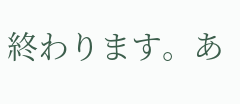終わります。あ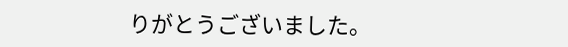りがとうございました。